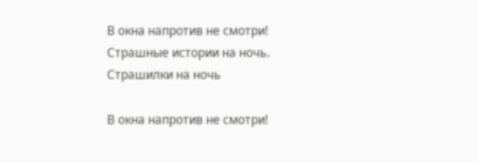В окна напротив не смотри! Страшные истории на ночь. Страшилки на ночь

В окна напротив не смотри!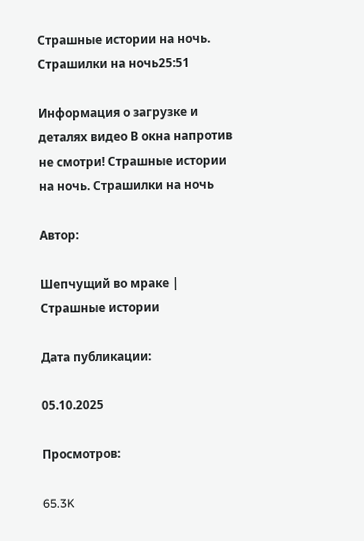Страшные истории на ночь. Страшилки на ночь25:51

Информация о загрузке и деталях видео В окна напротив не смотри! Страшные истории на ночь. Страшилки на ночь

Автор:

Шепчущий во мраке | Страшные истории

Дата публикации:

05.10.2025

Просмотров:

65.3K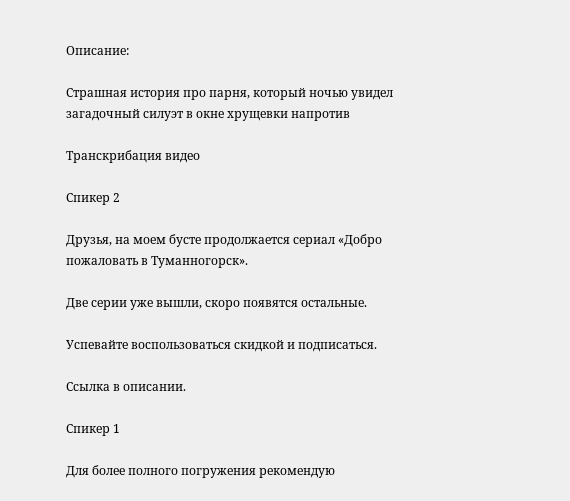Описание:

Страшная история про парня, который ночью увидел загадочный силуэт в окне хрущевки напротив

Транскрибация видео

Спикер 2

Друзья, на моем бусте продолжается сериал «Добро пожаловать в Туманногорск».

Две серии уже вышли, скоро появятся остальные.

Успевайте воспользоваться скидкой и подписаться.

Ссылка в описании.

Спикер 1

Для более полного погружения рекомендую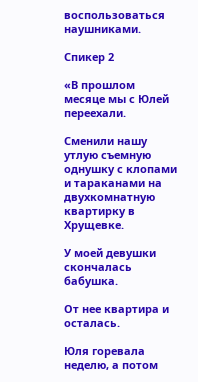воспользоваться наушниками.

Спикер 2

«В прошлом месяце мы с Юлей переехали.

Сменили нашу утлую съемную однушку с клопами и тараканами на двухкомнатную квартирку в Хрущевке.

У моей девушки скончалась бабушка.

От нее квартира и осталась.

Юля горевала неделю, а потом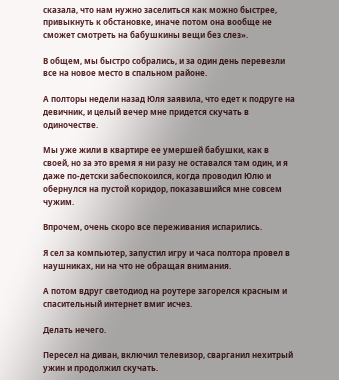сказала, что нам нужно заселиться как можно быстрее, привыкнуть к обстановке, иначе потом она вообще не сможет смотреть на бабушкины вещи без слез».

В общем, мы быстро собрались, и за один день перевезли все на новое место в спальном районе.

А полторы недели назад Юля заявила, что едет к подруге на девичник, и целый вечер мне придется скучать в одиночестве.

Мы уже жили в квартире ее умершей бабушки, как в своей, но за это время я ни разу не оставался там один, и я даже по-детски забеспокоился, когда проводил Юлю и обернулся на пустой коридор, показавшийся мне совсем чужим.

Впрочем, очень скоро все переживания испарились.

Я сел за компьютер, запустил игру и часа полтора провел в наушниках, ни на что не обращая внимания.

А потом вдруг светодиод на роутере загорелся красным и спасительный интернет вмиг исчез.

Делать нечего.

Пересел на диван, включил телевизор, сварганил нехитрый ужин и продолжил скучать.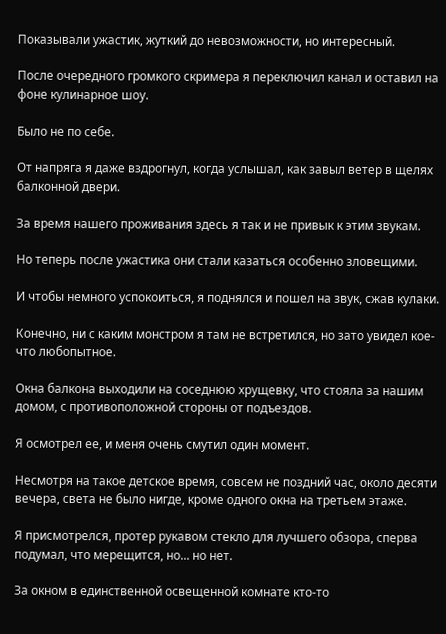Показывали ужастик, жуткий до невозможности, но интересный.

После очередного громкого скримера я переключил канал и оставил на фоне кулинарное шоу.

Было не по себе.

От напряга я даже вздрогнул, когда услышал, как завыл ветер в щелях балконной двери.

За время нашего проживания здесь я так и не привык к этим звукам.

Но теперь после ужастика они стали казаться особенно зловещими.

И чтобы немного успокоиться, я поднялся и пошел на звук, сжав кулаки.

Конечно, ни с каким монстром я там не встретился, но зато увидел кое-что любопытное.

Окна балкона выходили на соседнюю хрущевку, что стояла за нашим домом, с противоположной стороны от подъездов.

Я осмотрел ее, и меня очень смутил один момент.

Несмотря на такое детское время, совсем не поздний час, около десяти вечера, света не было нигде, кроме одного окна на третьем этаже.

Я присмотрелся, протер рукавом стекло для лучшего обзора, сперва подумал, что мерещится, но... но нет.

За окном в единственной освещенной комнате кто-то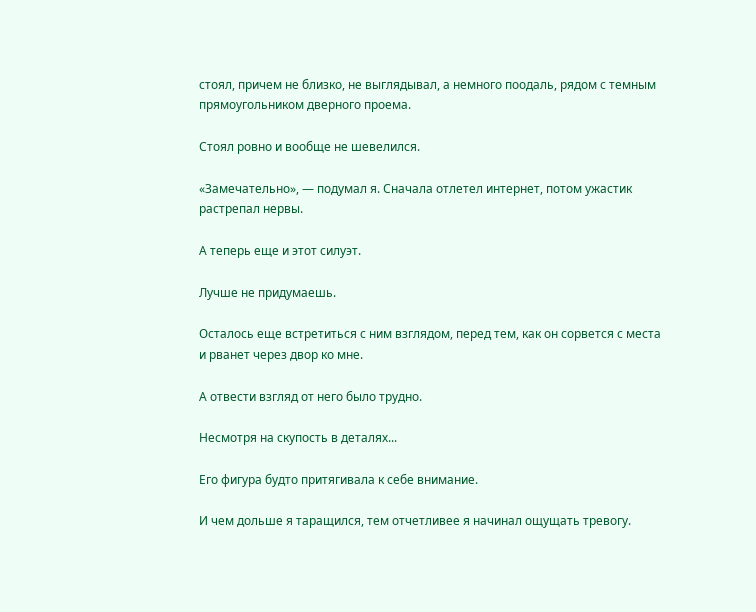стоял, причем не близко, не выглядывал, а немного поодаль, рядом с темным прямоугольником дверного проема.

Стоял ровно и вообще не шевелился.

«Замечательно», — подумал я. Сначала отлетел интернет, потом ужастик растрепал нервы.

А теперь еще и этот силуэт.

Лучше не придумаешь.

Осталось еще встретиться с ним взглядом, перед тем, как он сорвется с места и рванет через двор ко мне.

А отвести взгляд от него было трудно.

Несмотря на скупость в деталях...

Его фигура будто притягивала к себе внимание.

И чем дольше я таращился, тем отчетливее я начинал ощущать тревогу.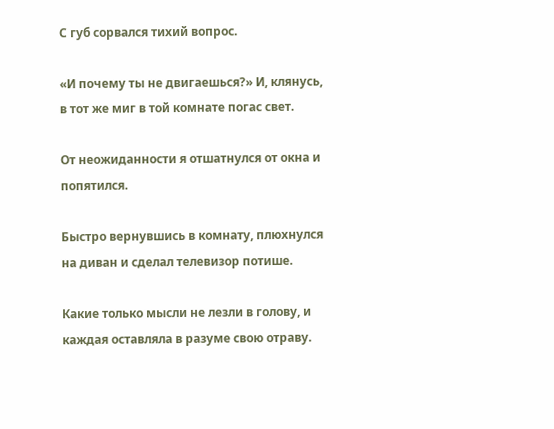С губ сорвался тихий вопрос.

«И почему ты не двигаешься?» И, клянусь, в тот же миг в той комнате погас свет.

От неожиданности я отшатнулся от окна и попятился.

Быстро вернувшись в комнату, плюхнулся на диван и сделал телевизор потише.

Какие только мысли не лезли в голову, и каждая оставляла в разуме свою отраву.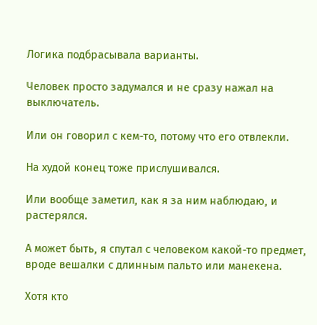Логика подбрасывала варианты.

Человек просто задумался и не сразу нажал на выключатель.

Или он говорил с кем-то, потому что его отвлекли.

На худой конец тоже прислушивался.

Или вообще заметил, как я за ним наблюдаю, и растерялся.

А может быть, я спутал с человеком какой-то предмет, вроде вешалки с длинным пальто или манекена.

Хотя кто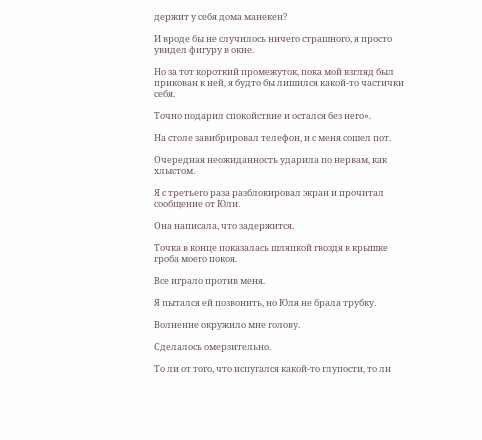держит у себя дома манекен?

И вроде бы не случилось ничего страшного, я просто увидел фигуру в окне.

Но за тот короткий промежуток, пока мой взгляд был прикован к ней, я будто бы лишился какой-то частички себя.

Точно подарил спокойствие и остался без него».

На столе завибрировал телефон, и с меня сошел пот.

Очередная неожиданность ударила по нервам, как хлыстом.

Я с третьего раза разблокировал экран и прочитал сообщение от Юли.

Она написала, что задержится.

Точка в конце показалась шляпкой гвоздя в крышке гроба моего покоя.

Все играло против меня.

Я пытался ей позвонить, но Юля не брала трубку.

Волнение окружило мне голову.

Сделалось омерзительно.

То ли от того, что испугался какой-то глупости, то ли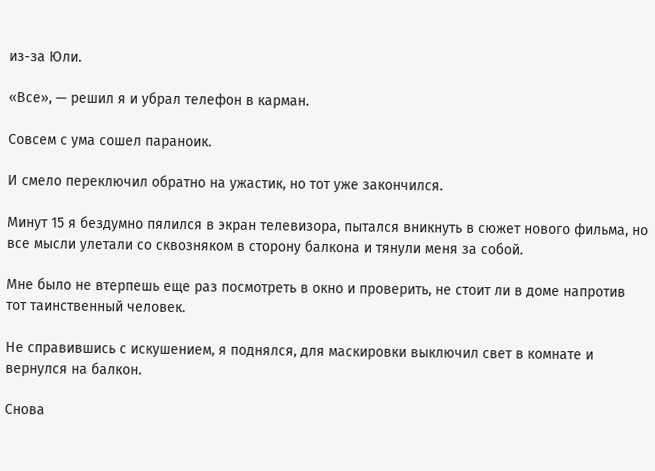из-за Юли.

«Все», — решил я и убрал телефон в карман.

Совсем с ума сошел параноик.

И смело переключил обратно на ужастик, но тот уже закончился.

Минут 15 я бездумно пялился в экран телевизора, пытался вникнуть в сюжет нового фильма, но все мысли улетали со сквозняком в сторону балкона и тянули меня за собой.

Мне было не втерпешь еще раз посмотреть в окно и проверить, не стоит ли в доме напротив тот таинственный человек.

Не справившись с искушением, я поднялся, для маскировки выключил свет в комнате и вернулся на балкон.

Снова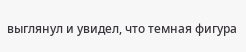выглянул и увидел, что темная фигура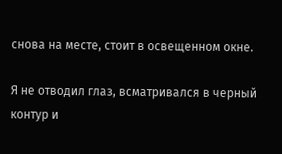снова на месте, стоит в освещенном окне.

Я не отводил глаз, всматривался в черный контур и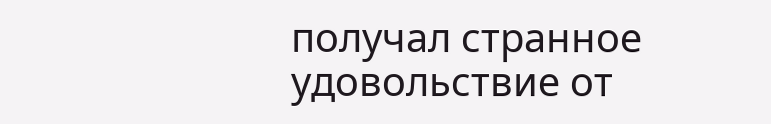получал странное удовольствие от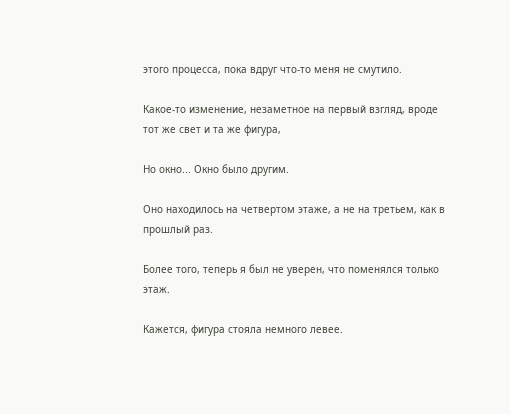этого процесса, пока вдруг что-то меня не смутило.

Какое-то изменение, незаметное на первый взгляд, вроде тот же свет и та же фигура,

Но окно... Окно было другим.

Оно находилось на четвертом этаже, а не на третьем, как в прошлый раз.

Более того, теперь я был не уверен, что поменялся только этаж.

Кажется, фигура стояла немного левее.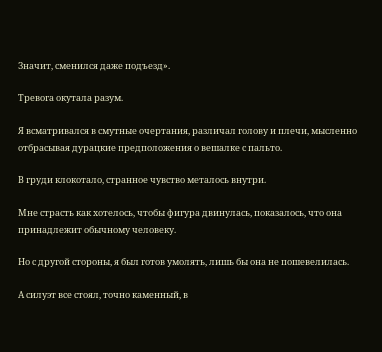Значит, сменился даже подъезд».

Тревога окутала разум.

Я всматривался в смутные очертания, различал голову и плечи, мысленно отбрасывая дурацкие предположения о вешалке с пальто.

В груди клокотало, странное чувство металось внутри.

Мне страсть как хотелось, чтобы фигура двинулась, показалось, что она принадлежит обычному человеку.

Но с другой стороны, я был готов умолять, лишь бы она не пошевелилась.

А силуэт все стоял, точно каменный, в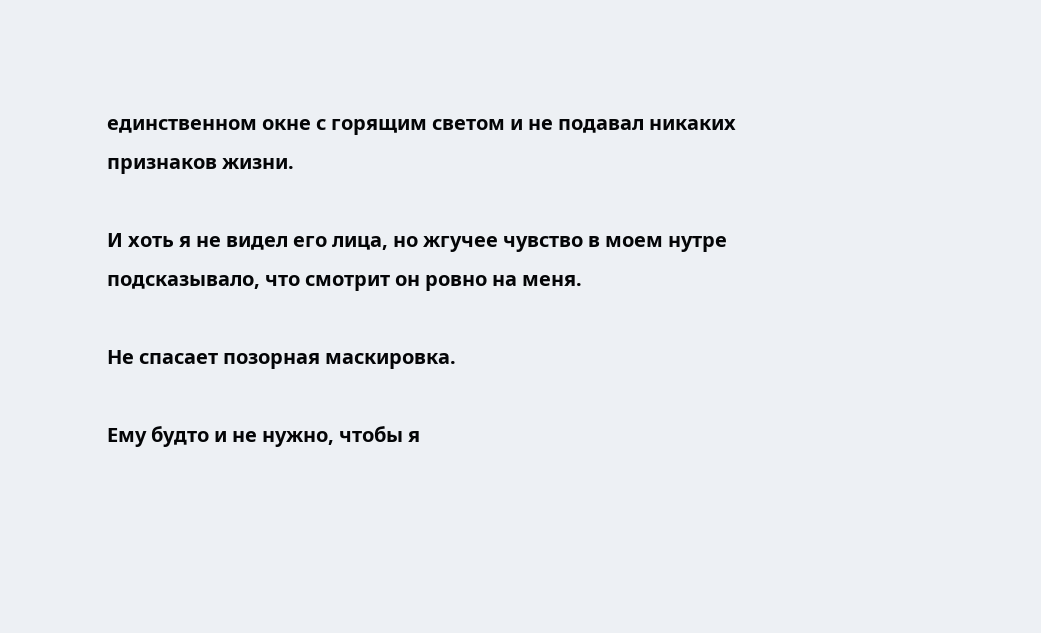единственном окне с горящим светом и не подавал никаких признаков жизни.

И хоть я не видел его лица, но жгучее чувство в моем нутре подсказывало, что смотрит он ровно на меня.

Не спасает позорная маскировка.

Ему будто и не нужно, чтобы я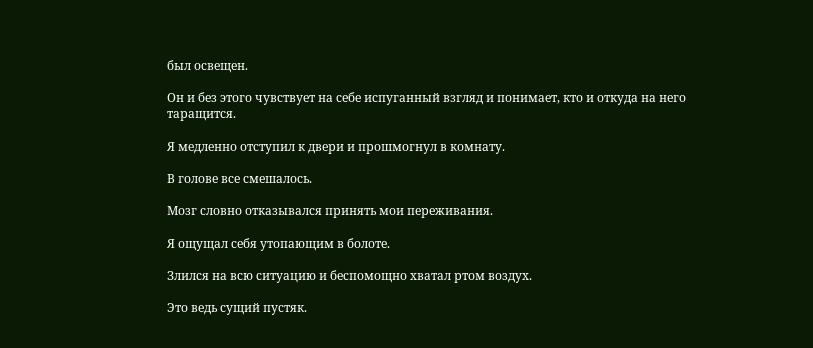был освещен.

Он и без этого чувствует на себе испуганный взгляд и понимает, кто и откуда на него таращится.

Я медленно отступил к двери и прошмогнул в комнату.

В голове все смешалось.

Мозг словно отказывался принять мои переживания.

Я ощущал себя утопающим в болоте.

Злился на всю ситуацию и беспомощно хватал ртом воздух.

Это ведь сущий пустяк.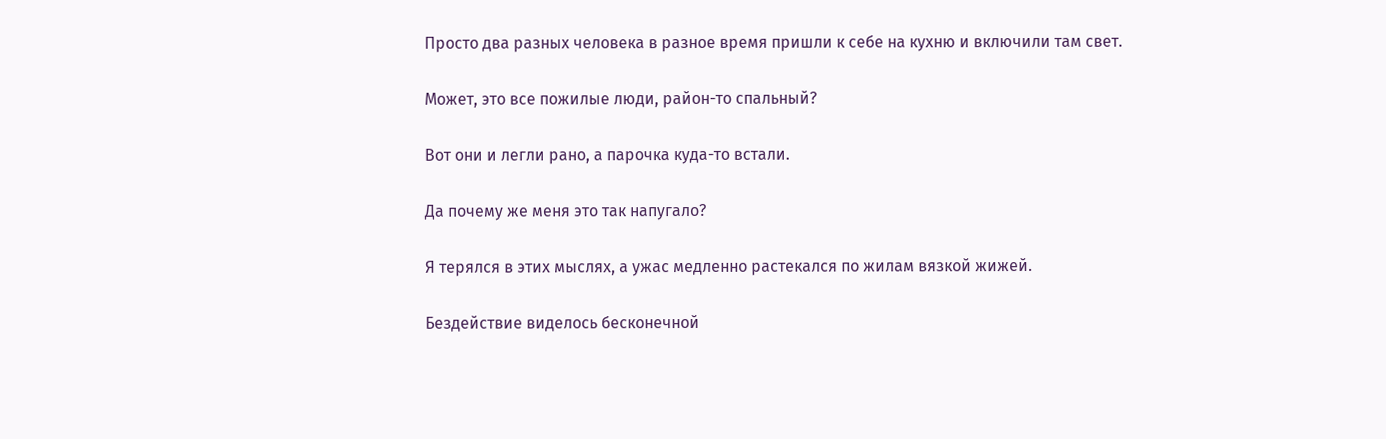Просто два разных человека в разное время пришли к себе на кухню и включили там свет.

Может, это все пожилые люди, район-то спальный?

Вот они и легли рано, а парочка куда-то встали.

Да почему же меня это так напугало?

Я терялся в этих мыслях, а ужас медленно растекался по жилам вязкой жижей.

Бездействие виделось бесконечной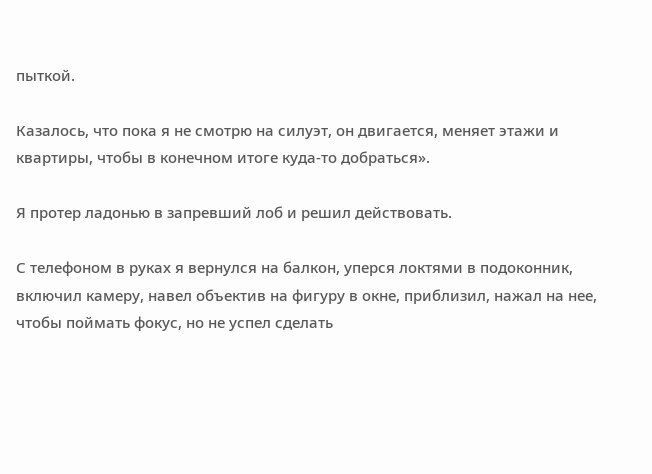пыткой.

Казалось, что пока я не смотрю на силуэт, он двигается, меняет этажи и квартиры, чтобы в конечном итоге куда-то добраться».

Я протер ладонью в запревший лоб и решил действовать.

С телефоном в руках я вернулся на балкон, уперся локтями в подоконник, включил камеру, навел объектив на фигуру в окне, приблизил, нажал на нее, чтобы поймать фокус, но не успел сделать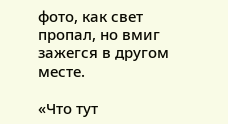фото, как свет пропал, но вмиг зажегся в другом месте.

«Что тут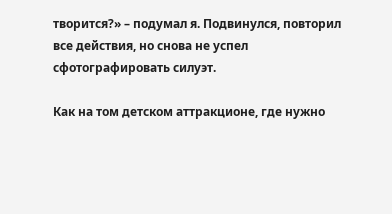творится?» – подумал я. Подвинулся, повторил все действия, но снова не успел сфотографировать силуэт.

Как на том детском аттракционе, где нужно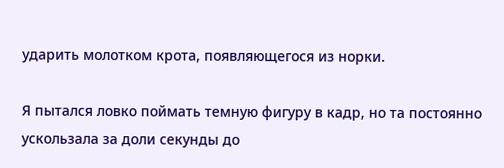ударить молотком крота, появляющегося из норки.

Я пытался ловко поймать темную фигуру в кадр, но та постоянно ускользала за доли секунды до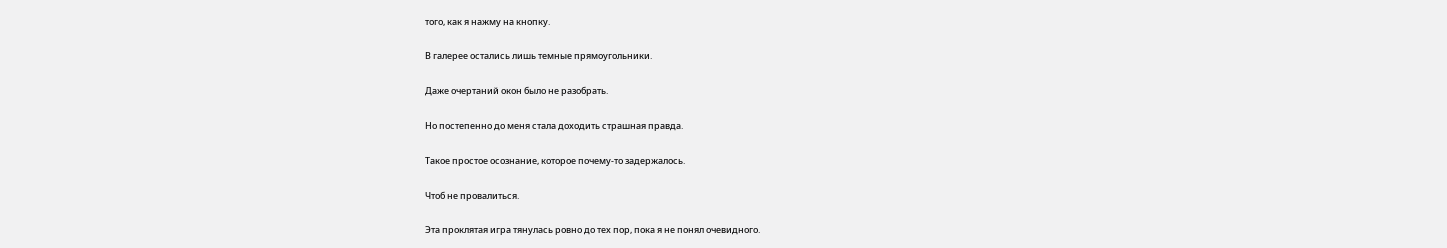того, как я нажму на кнопку.

В галерее остались лишь темные прямоугольники.

Даже очертаний окон было не разобрать.

Но постепенно до меня стала доходить страшная правда.

Такое простое осознание, которое почему-то задержалось.

Чтоб не провалиться.

Эта проклятая игра тянулась ровно до тех пор, пока я не понял очевидного.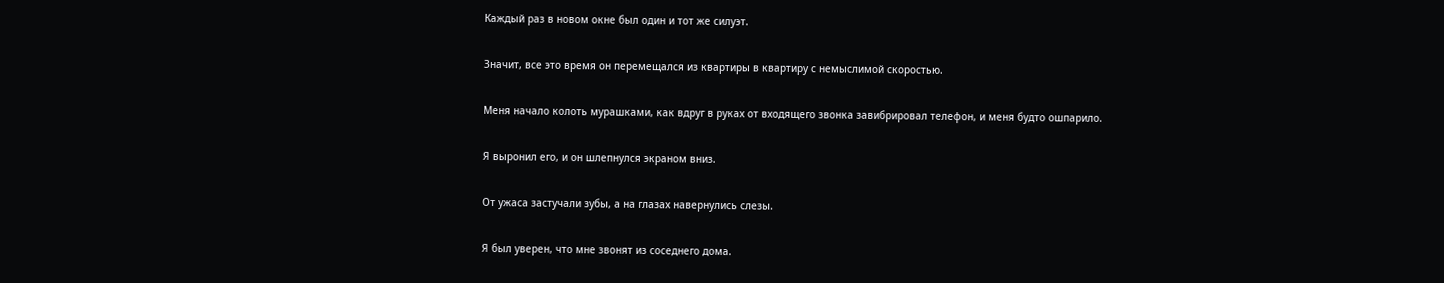Каждый раз в новом окне был один и тот же силуэт.

Значит, все это время он перемещался из квартиры в квартиру с немыслимой скоростью.

Меня начало колоть мурашками, как вдруг в руках от входящего звонка завибрировал телефон, и меня будто ошпарило.

Я выронил его, и он шлепнулся экраном вниз.

От ужаса застучали зубы, а на глазах навернулись слезы.

Я был уверен, что мне звонят из соседнего дома.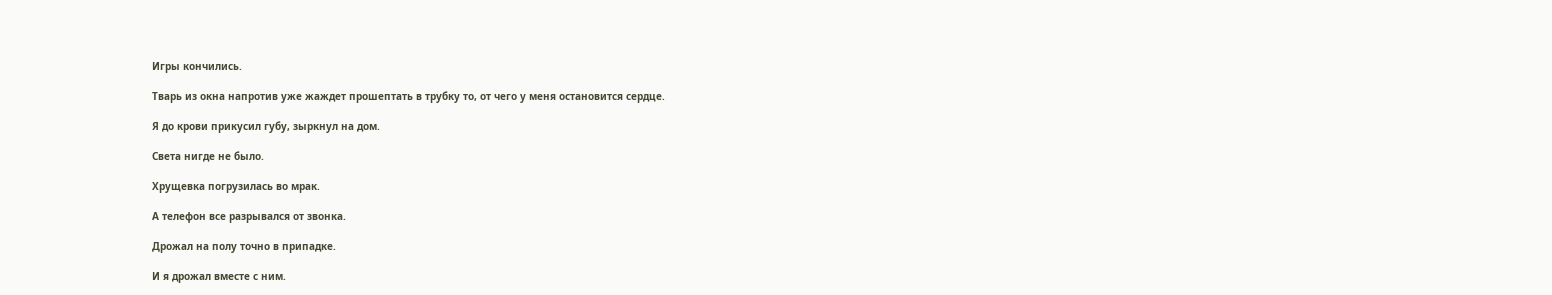Игры кончились.

Тварь из окна напротив уже жаждет прошептать в трубку то, от чего у меня остановится сердце.

Я до крови прикусил губу, зыркнул на дом.

Света нигде не было.

Хрущевка погрузилась во мрак.

А телефон все разрывался от звонка.

Дрожал на полу точно в припадке.

И я дрожал вместе с ним.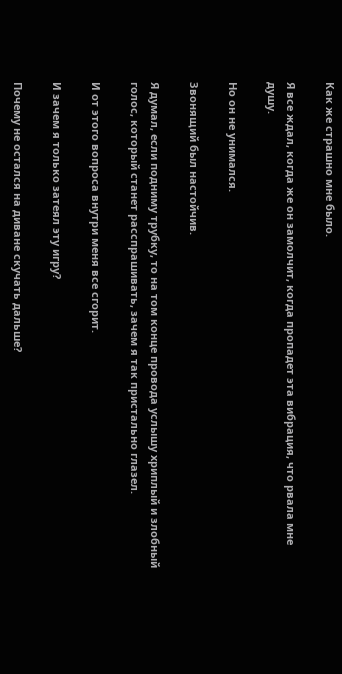Как же страшно мне было.

Я все ждал, когда же он замолчит, когда пропадет эта вибрация, что рвала мне душу.

Но он не унимался.

Звонящий был настойчив.

Я думал, если подниму трубку, то на том конце провода услышу хриплый и злобный голос, который станет расспрашивать, зачем я так пристально глазел.

И от этого вопроса внутри меня все сгорит.

И зачем я только затеял эту игру?

Почему не остался на диване скучать дальше?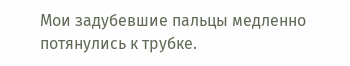Мои задубевшие пальцы медленно потянулись к трубке.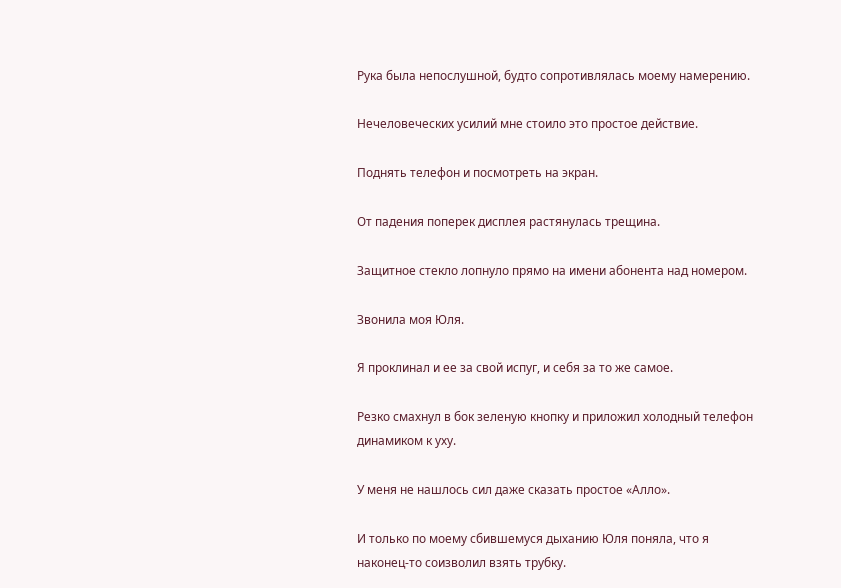Рука была непослушной, будто сопротивлялась моему намерению.

Нечеловеческих усилий мне стоило это простое действие.

Поднять телефон и посмотреть на экран.

От падения поперек дисплея растянулась трещина.

Защитное стекло лопнуло прямо на имени абонента над номером.

Звонила моя Юля.

Я проклинал и ее за свой испуг, и себя за то же самое.

Резко смахнул в бок зеленую кнопку и приложил холодный телефон динамиком к уху.

У меня не нашлось сил даже сказать простое «Алло».

И только по моему сбившемуся дыханию Юля поняла, что я наконец-то соизволил взять трубку.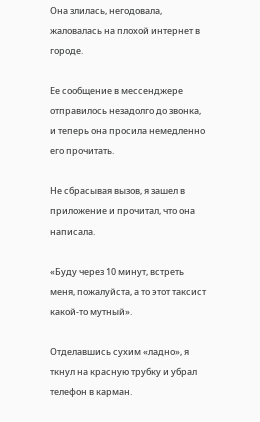Она злилась, негодовала, жаловалась на плохой интернет в городе.

Ее сообщение в мессенджере отправилось незадолго до звонка, и теперь она просила немедленно его прочитать.

Не сбрасывая вызов, я зашел в приложение и прочитал, что она написала.

«Буду через 10 минут, встреть меня, пожалуйста, а то этот таксист какой-то мутный».

Отделавшись сухим «ладно», я ткнул на красную трубку и убрал телефон в карман.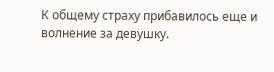К общему страху прибавилось еще и волнение за девушку.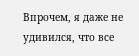Впрочем, я даже не удивился, что все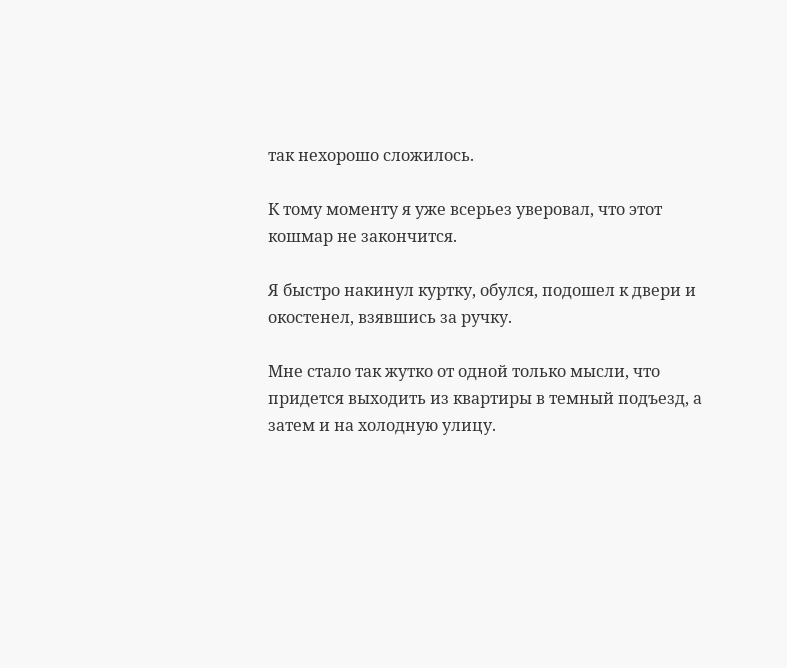так нехорошо сложилось.

К тому моменту я уже всерьез уверовал, что этот кошмар не закончится.

Я быстро накинул куртку, обулся, подошел к двери и окостенел, взявшись за ручку.

Мне стало так жутко от одной только мысли, что придется выходить из квартиры в темный подъезд, а затем и на холодную улицу.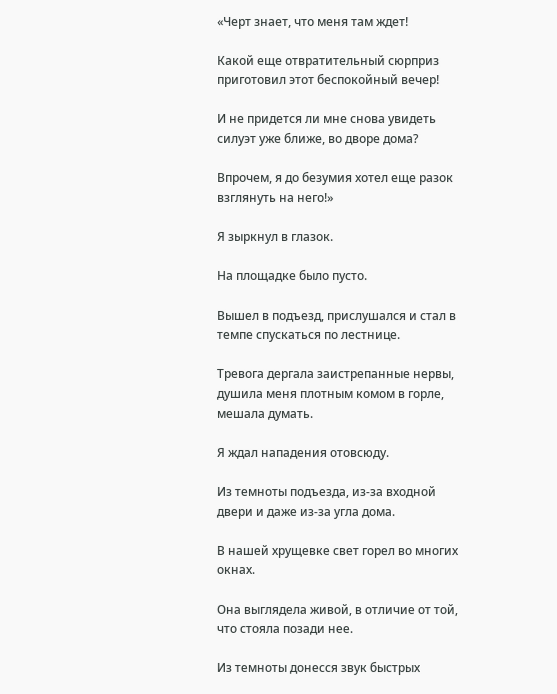«Черт знает, что меня там ждет!

Какой еще отвратительный сюрприз приготовил этот беспокойный вечер!

И не придется ли мне снова увидеть силуэт уже ближе, во дворе дома?

Впрочем, я до безумия хотел еще разок взглянуть на него!»

Я зыркнул в глазок.

На площадке было пусто.

Вышел в подъезд, прислушался и стал в темпе спускаться по лестнице.

Тревога дергала заистрепанные нервы, душила меня плотным комом в горле, мешала думать.

Я ждал нападения отовсюду.

Из темноты подъезда, из-за входной двери и даже из-за угла дома.

В нашей хрущевке свет горел во многих окнах.

Она выглядела живой, в отличие от той, что стояла позади нее.

Из темноты донесся звук быстрых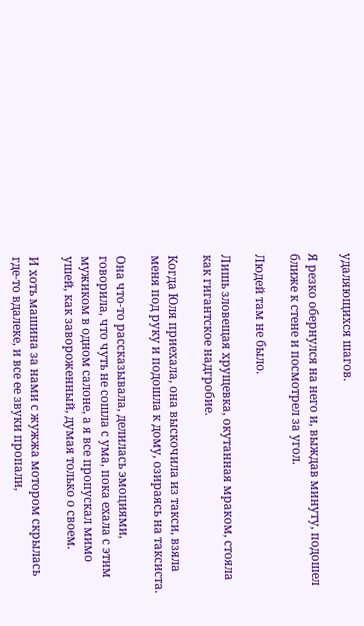удаляющихся шагов.

Я резко обернулся на него и, выждав минуту, подошел ближе к стене и посмотрел за угол.

Людей там не было.

Лишь зловещая хрущевка, окутанная мраком, стояла как гигантское надгробие.

Когда Юля приехала, она выскочила из такси, взяла меня под руку и подошла к дому, озираясь на таксиста.

Она что-то рассказывала, делилась эмоциями, говорила, что чуть не сошла с ума, пока ехала с этим мужиком в одном салоне, а я все пропускал мимо ушей, как завороженный, думая только о своем.

И хоть машина за нами с жужжа мотором скрылась где-то вдалеке, и все ее звуки пропали,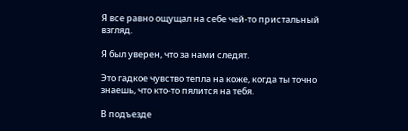Я все равно ощущал на себе чей-то пристальный взгляд.

Я был уверен, что за нами следят.

Это гадкое чувство тепла на коже, когда ты точно знаешь, что кто-то пялится на тебя.

В подъезде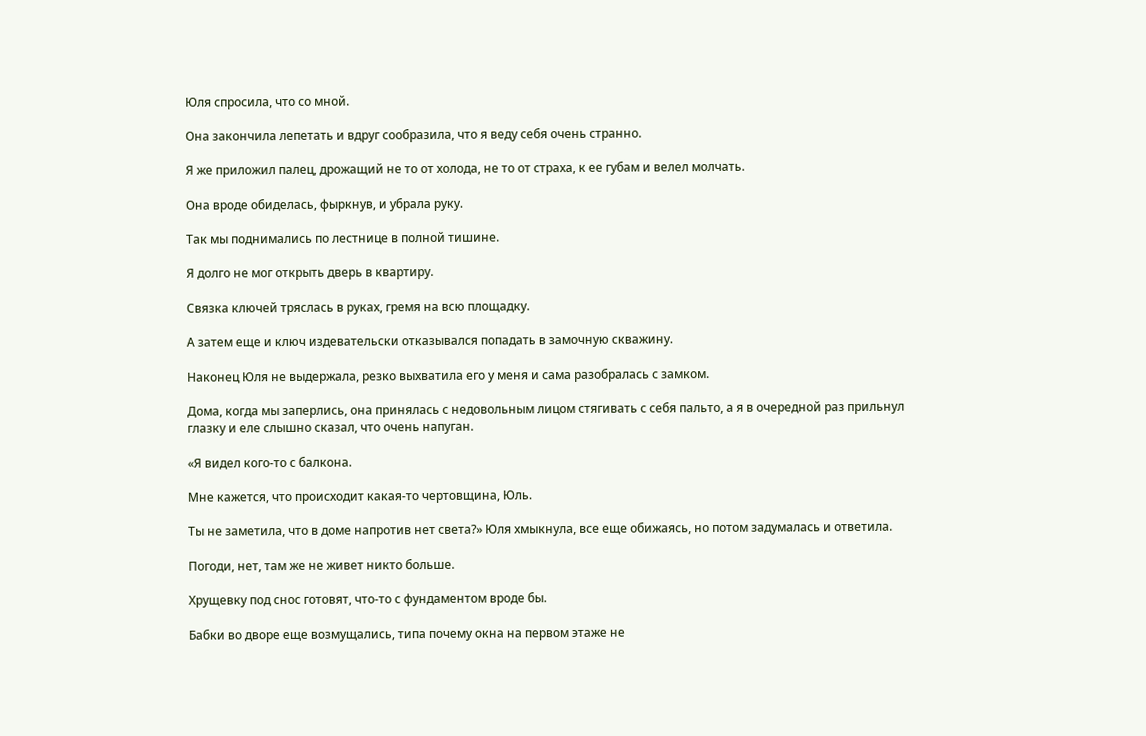Юля спросила, что со мной.

Она закончила лепетать и вдруг сообразила, что я веду себя очень странно.

Я же приложил палец, дрожащий не то от холода, не то от страха, к ее губам и велел молчать.

Она вроде обиделась, фыркнув, и убрала руку.

Так мы поднимались по лестнице в полной тишине.

Я долго не мог открыть дверь в квартиру.

Связка ключей тряслась в руках, гремя на всю площадку.

А затем еще и ключ издевательски отказывался попадать в замочную скважину.

Наконец Юля не выдержала, резко выхватила его у меня и сама разобралась с замком.

Дома, когда мы заперлись, она принялась с недовольным лицом стягивать с себя пальто, а я в очередной раз прильнул глазку и еле слышно сказал, что очень напуган.

«Я видел кого-то с балкона.

Мне кажется, что происходит какая-то чертовщина, Юль.

Ты не заметила, что в доме напротив нет света?» Юля хмыкнула, все еще обижаясь, но потом задумалась и ответила.

Погоди, нет, там же не живет никто больше.

Хрущевку под снос готовят, что-то с фундаментом вроде бы.

Бабки во дворе еще возмущались, типа почему окна на первом этаже не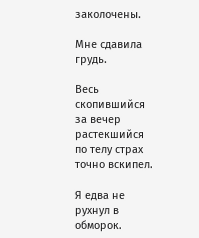заколочены.

Мне сдавила грудь.

Весь скопившийся за вечер растекшийся по телу страх точно вскипел.

Я едва не рухнул в обморок.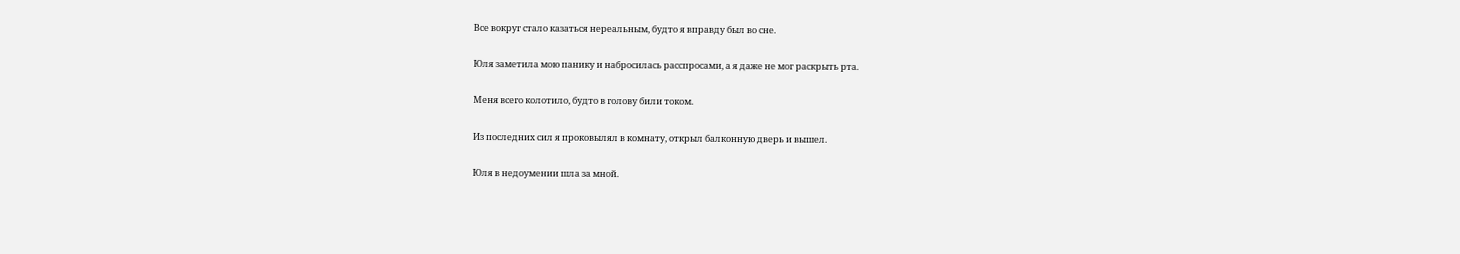Все вокруг стало казаться нереальным, будто я вправду был во сне.

Юля заметила мою панику и набросилась расспросами, а я даже не мог раскрыть рта.

Меня всего колотило, будто в голову били током.

Из последних сил я проковылял в комнату, открыл балконную дверь и вышел.

Юля в недоумении шла за мной.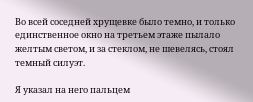Во всей соседней хрущевке было темно, и только единственное окно на третьем этаже пылало желтым светом, и за стеклом, не шевелясь, стоял темный силуэт.

Я указал на него пальцем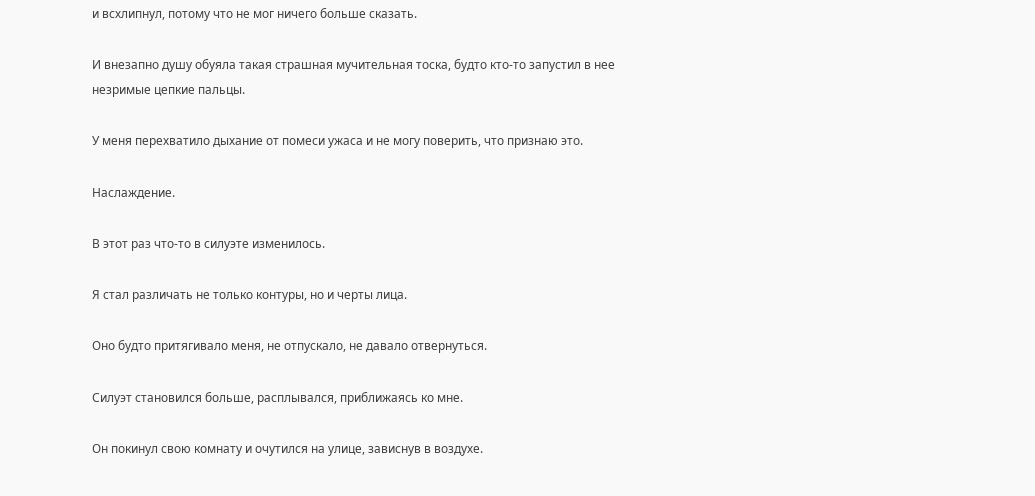и всхлипнул, потому что не мог ничего больше сказать.

И внезапно душу обуяла такая страшная мучительная тоска, будто кто-то запустил в нее незримые цепкие пальцы.

У меня перехватило дыхание от помеси ужаса и не могу поверить, что признаю это.

Наслаждение.

В этот раз что-то в силуэте изменилось.

Я стал различать не только контуры, но и черты лица.

Оно будто притягивало меня, не отпускало, не давало отвернуться.

Силуэт становился больше, расплывался, приближаясь ко мне.

Он покинул свою комнату и очутился на улице, зависнув в воздухе.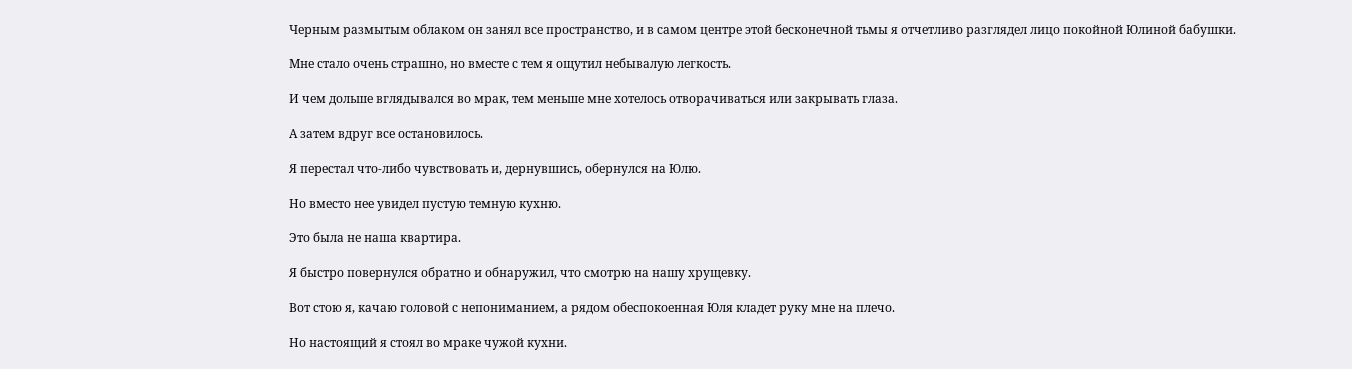Черным размытым облаком он занял все пространство, и в самом центре этой бесконечной тьмы я отчетливо разглядел лицо покойной Юлиной бабушки.

Мне стало очень страшно, но вместе с тем я ощутил небывалую легкость.

И чем дольше вглядывался во мрак, тем меньше мне хотелось отворачиваться или закрывать глаза.

А затем вдруг все остановилось.

Я перестал что-либо чувствовать и, дернувшись, обернулся на Юлю.

Но вместо нее увидел пустую темную кухню.

Это была не наша квартира.

Я быстро повернулся обратно и обнаружил, что смотрю на нашу хрущевку.

Вот стою я, качаю головой с непониманием, а рядом обеспокоенная Юля кладет руку мне на плечо.

Но настоящий я стоял во мраке чужой кухни.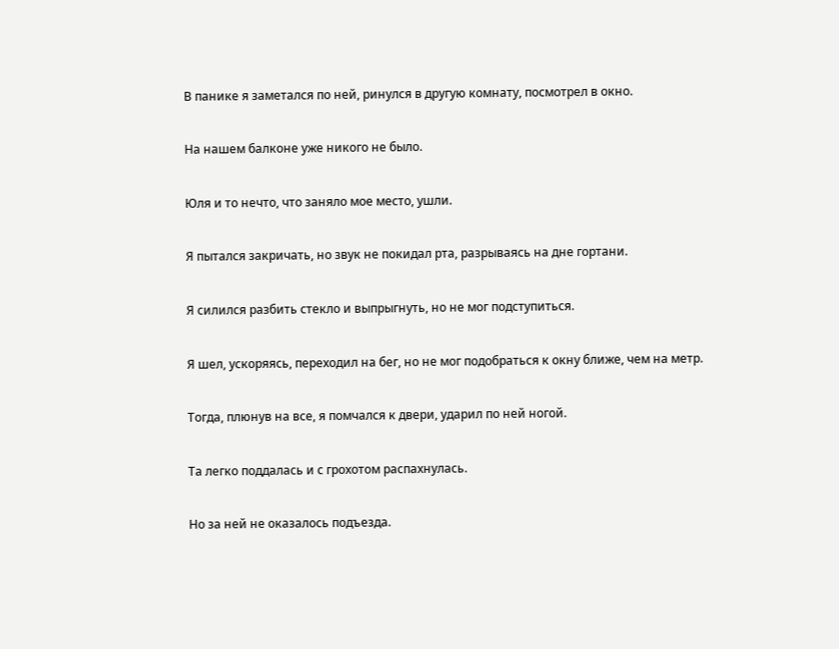В панике я заметался по ней, ринулся в другую комнату, посмотрел в окно.

На нашем балконе уже никого не было.

Юля и то нечто, что заняло мое место, ушли.

Я пытался закричать, но звук не покидал рта, разрываясь на дне гортани.

Я силился разбить стекло и выпрыгнуть, но не мог подступиться.

Я шел, ускоряясь, переходил на бег, но не мог подобраться к окну ближе, чем на метр.

Тогда, плюнув на все, я помчался к двери, ударил по ней ногой.

Та легко поддалась и с грохотом распахнулась.

Но за ней не оказалось подъезда.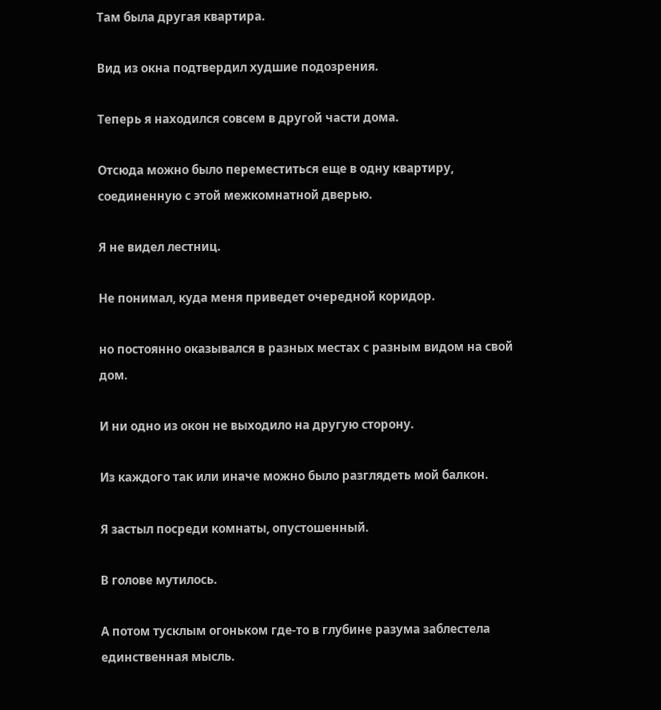Там была другая квартира.

Вид из окна подтвердил худшие подозрения.

Теперь я находился совсем в другой части дома.

Отсюда можно было переместиться еще в одну квартиру, соединенную с этой межкомнатной дверью.

Я не видел лестниц.

Не понимал, куда меня приведет очередной коридор.

но постоянно оказывался в разных местах с разным видом на свой дом.

И ни одно из окон не выходило на другую сторону.

Из каждого так или иначе можно было разглядеть мой балкон.

Я застыл посреди комнаты, опустошенный.

В голове мутилось.

А потом тусклым огоньком где-то в глубине разума заблестела единственная мысль.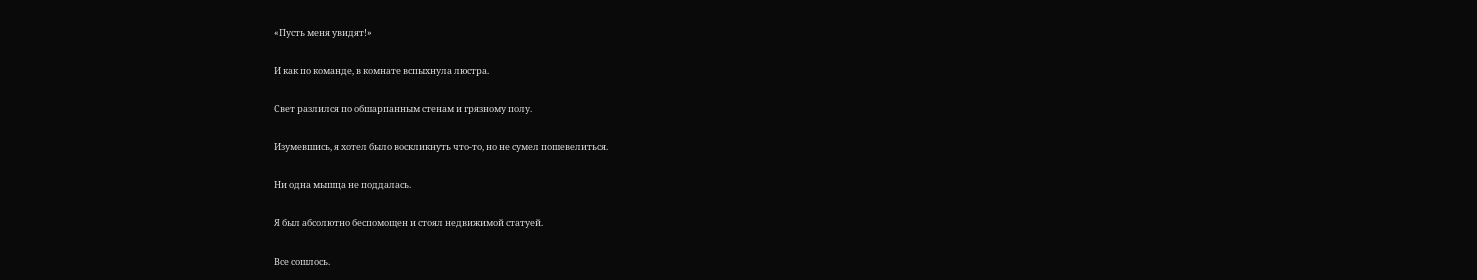«Пусть меня увидят!»

И как по команде, в комнате вспыхнула люстра.

Свет разлился по обшарпанным стенам и грязному полу.

Изумевшись, я хотел было воскликнуть что-то, но не сумел пошевелиться.

Ни одна мышца не поддалась.

Я был абсолютно беспомощен и стоял недвижимой статуей.

Все сошлось.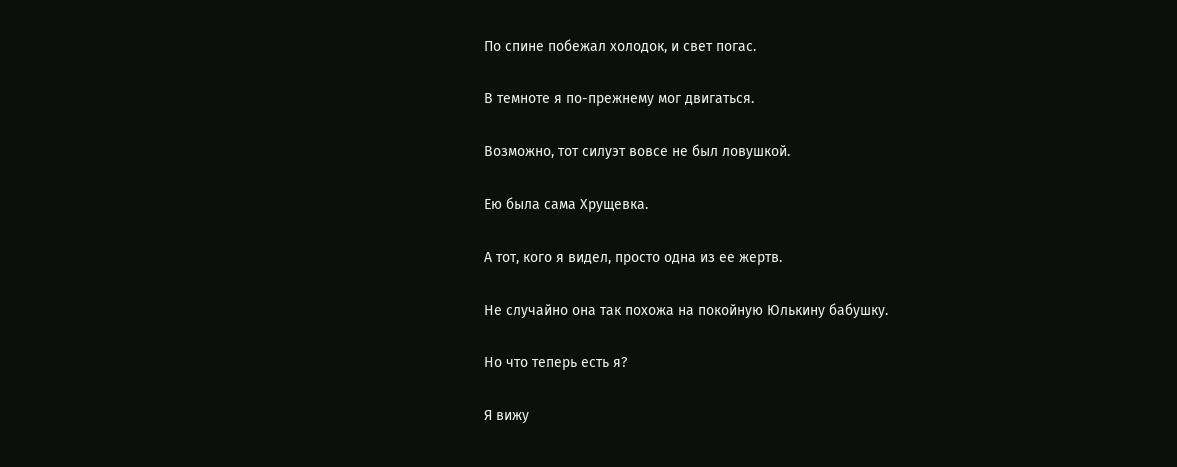По спине побежал холодок, и свет погас.

В темноте я по-прежнему мог двигаться.

Возможно, тот силуэт вовсе не был ловушкой.

Ею была сама Хрущевка.

А тот, кого я видел, просто одна из ее жертв.

Не случайно она так похожа на покойную Юлькину бабушку.

Но что теперь есть я?

Я вижу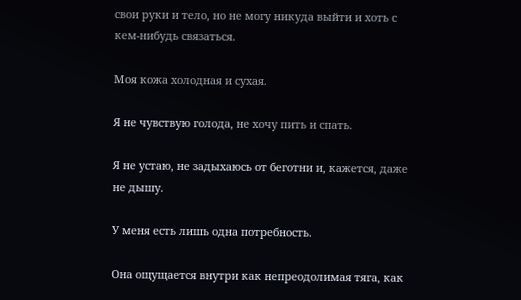свои руки и тело, но не могу никуда выйти и хоть с кем-нибудь связаться.

Моя кожа холодная и сухая.

Я не чувствую голода, не хочу пить и спать.

Я не устаю, не задыхаюсь от беготни и, кажется, даже не дышу.

У меня есть лишь одна потребность.

Она ощущается внутри как непреодолимая тяга, как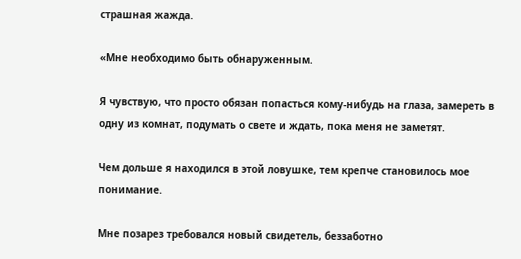страшная жажда.

«Мне необходимо быть обнаруженным.

Я чувствую, что просто обязан попасться кому-нибудь на глаза, замереть в одну из комнат, подумать о свете и ждать, пока меня не заметят.

Чем дольше я находился в этой ловушке, тем крепче становилось мое понимание.

Мне позарез требовался новый свидетель, беззаботно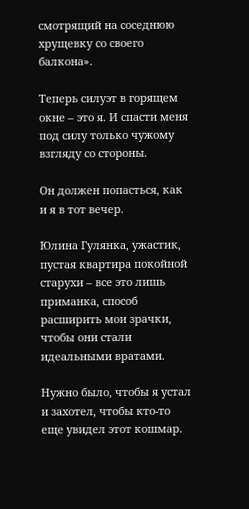смотрящий на соседнюю хрущевку со своего балкона».

Теперь силуэт в горящем окне – это я. И спасти меня под силу только чужому взгляду со стороны.

Он должен попасться, как и я в тот вечер.

Юлина Гулянка, ужастик, пустая квартира покойной старухи – все это лишь приманка, способ расширить мои зрачки, чтобы они стали идеальными вратами.

Нужно было, чтобы я устал и захотел, чтобы кто-то еще увидел этот кошмар.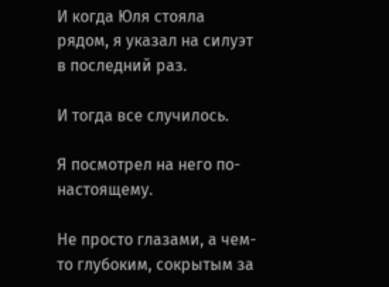И когда Юля стояла рядом, я указал на силуэт в последний раз.

И тогда все случилось.

Я посмотрел на него по-настоящему.

Не просто глазами, а чем-то глубоким, сокрытым за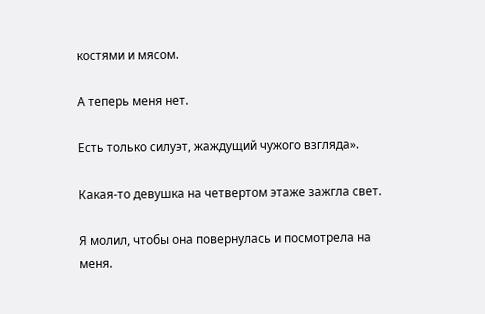костями и мясом.

А теперь меня нет.

Есть только силуэт, жаждущий чужого взгляда».

Какая-то девушка на четвертом этаже зажгла свет.

Я молил, чтобы она повернулась и посмотрела на меня.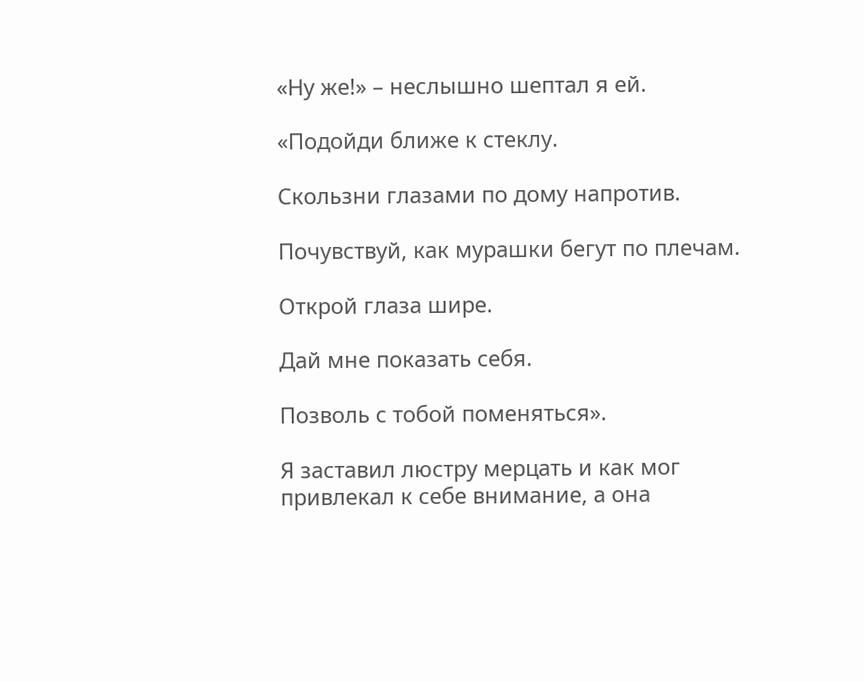«Ну же!» – неслышно шептал я ей.

«Подойди ближе к стеклу.

Скользни глазами по дому напротив.

Почувствуй, как мурашки бегут по плечам.

Открой глаза шире.

Дай мне показать себя.

Позволь с тобой поменяться».

Я заставил люстру мерцать и как мог привлекал к себе внимание, а она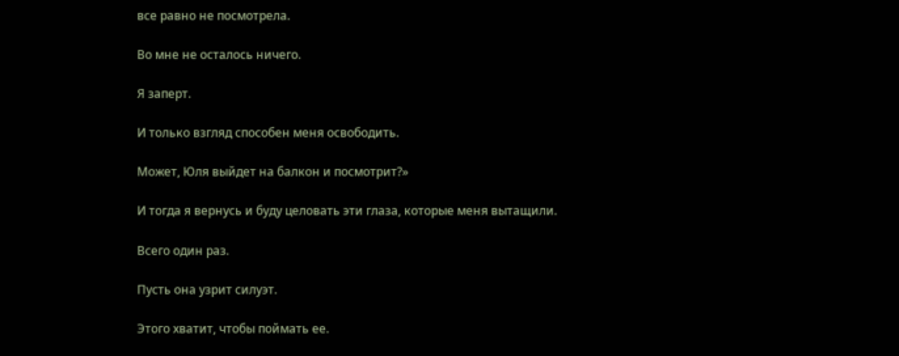все равно не посмотрела.

Во мне не осталось ничего.

Я заперт.

И только взгляд способен меня освободить.

Может, Юля выйдет на балкон и посмотрит?»

И тогда я вернусь и буду целовать эти глаза, которые меня вытащили.

Всего один раз.

Пусть она узрит силуэт.

Этого хватит, чтобы поймать ее.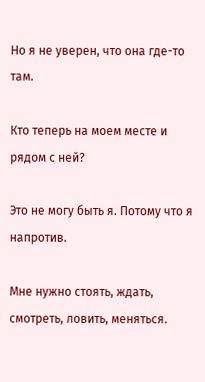Но я не уверен, что она где-то там.

Кто теперь на моем месте и рядом с ней?

Это не могу быть я. Потому что я напротив.

Мне нужно стоять, ждать, смотреть, ловить, меняться.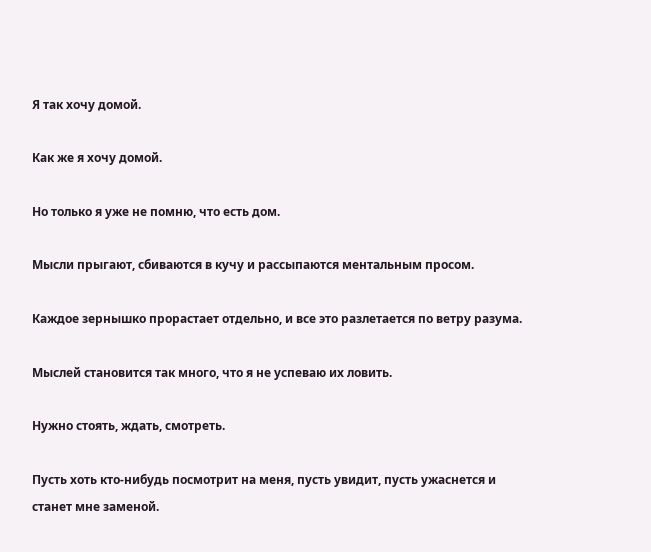Я так хочу домой.

Как же я хочу домой.

Но только я уже не помню, что есть дом.

Мысли прыгают, сбиваются в кучу и рассыпаются ментальным просом.

Каждое зернышко прорастает отдельно, и все это разлетается по ветру разума.

Мыслей становится так много, что я не успеваю их ловить.

Нужно стоять, ждать, смотреть.

Пусть хоть кто-нибудь посмотрит на меня, пусть увидит, пусть ужаснется и станет мне заменой.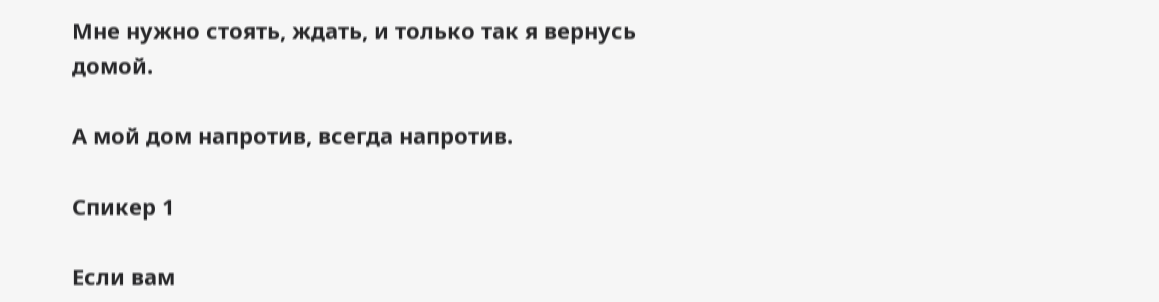Мне нужно стоять, ждать, и только так я вернусь домой.

А мой дом напротив, всегда напротив.

Спикер 1

Если вам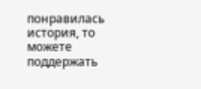понравилась история, то можете поддержать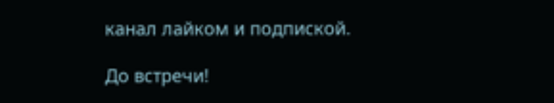канал лайком и подпиской.

До встречи!